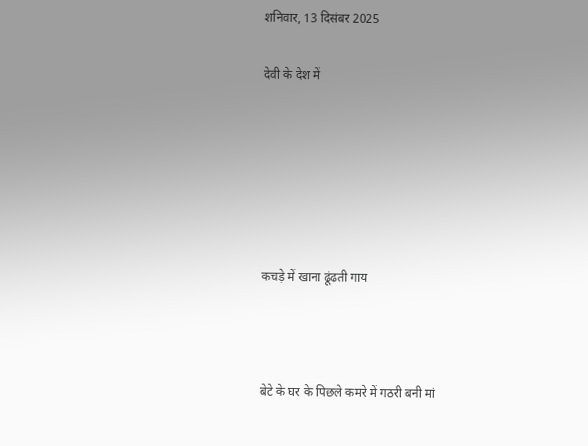शनिवार, 13 दिसंबर 2025

देवी के देश में






कचड़े में खाना ढूंढती गाय



बेटे के घर के पिछले कमरे में गठरी बनी मां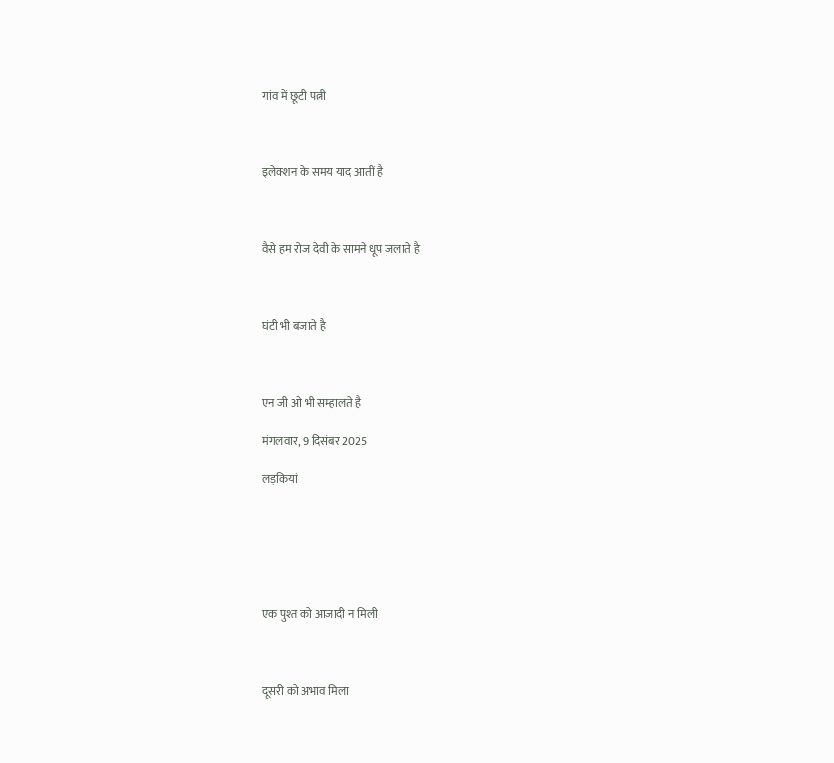गांव में छूटी पत्नी



इलेक्शन के समय याद आतीं है



वैसे हम रोज देवी के सामने धूप जलाते है



घंटी भी बजाते है



एन जी ओ भी सम्हालते है

मंगलवार, 9 दिसंबर 2025

लड़कियां






एक पुश्त को आजादी न मिली



दूसरी को अभाव मिला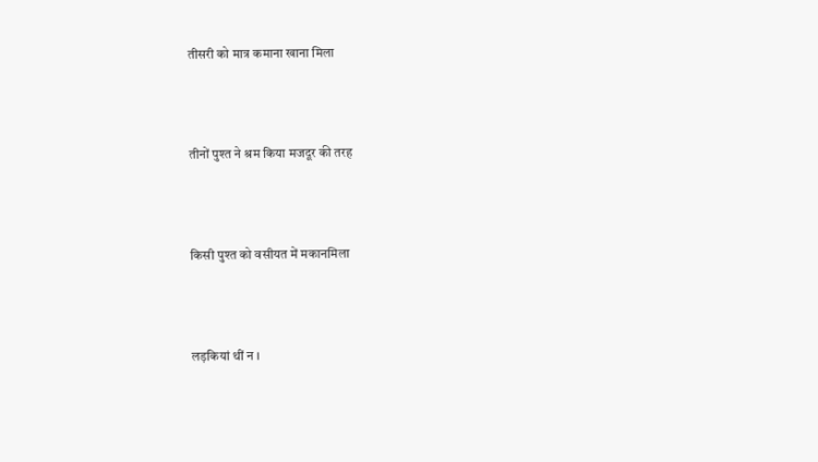तीसरी को मात्र कमाना खाना मिला



तीनों पुश्त ने श्रम किया मजदूर की तरह



किसी पुश्त को वसीयत में मकानमिला



लड़कियां थीं न ।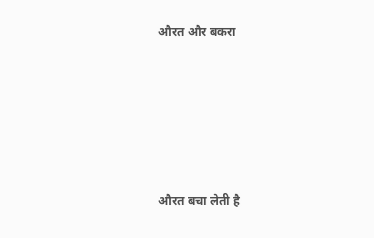औरत और बकरा






औरत बचा लेती है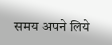समय अपने लिये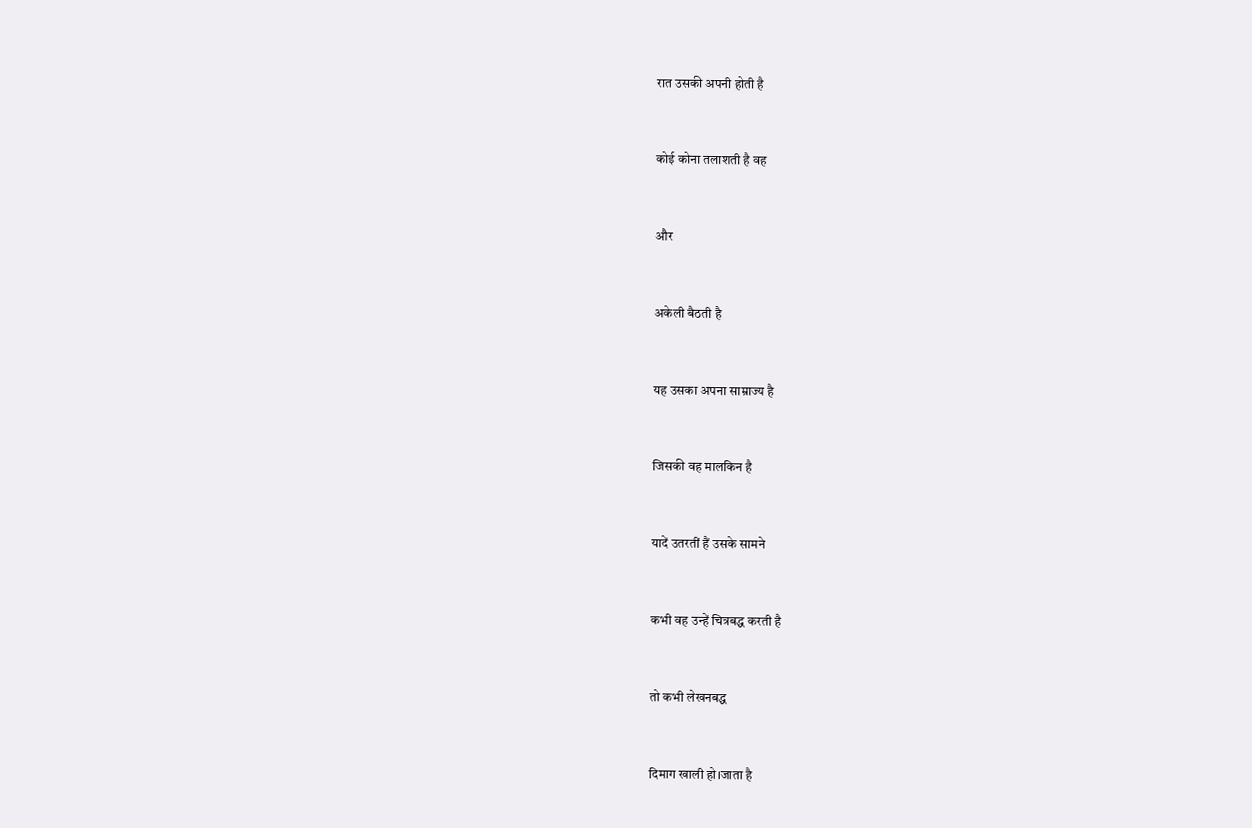रात उसकी अपनी होती है



कोई कोना तलाशती है वह



और



अकेली बैठती है



यह उसका अपना साम्राज्य है



जिसकी वह मालकिन है



यादें उतरतीं हैं उसके सामने



कभी वह उन्हें चित्रबद्ध करती है



तो कभी लेखनबद्ध



दिमाग खाली हो।जाता है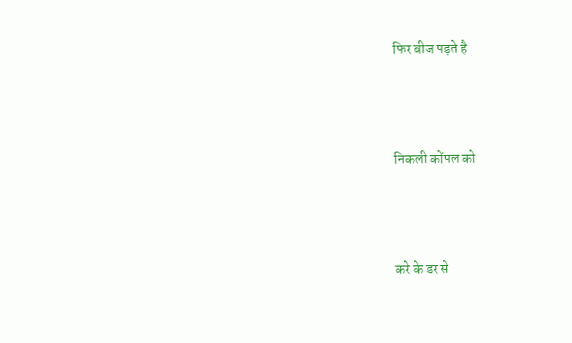फिर बीज पड़ते है



निकली कोंपल को



करे के डर से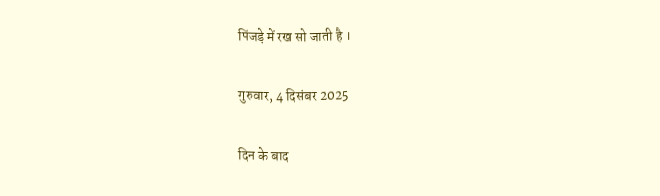पिंजड़े में रख सो जाती है ।

गुरुवार, 4 दिसंबर 2025

दिन के बाद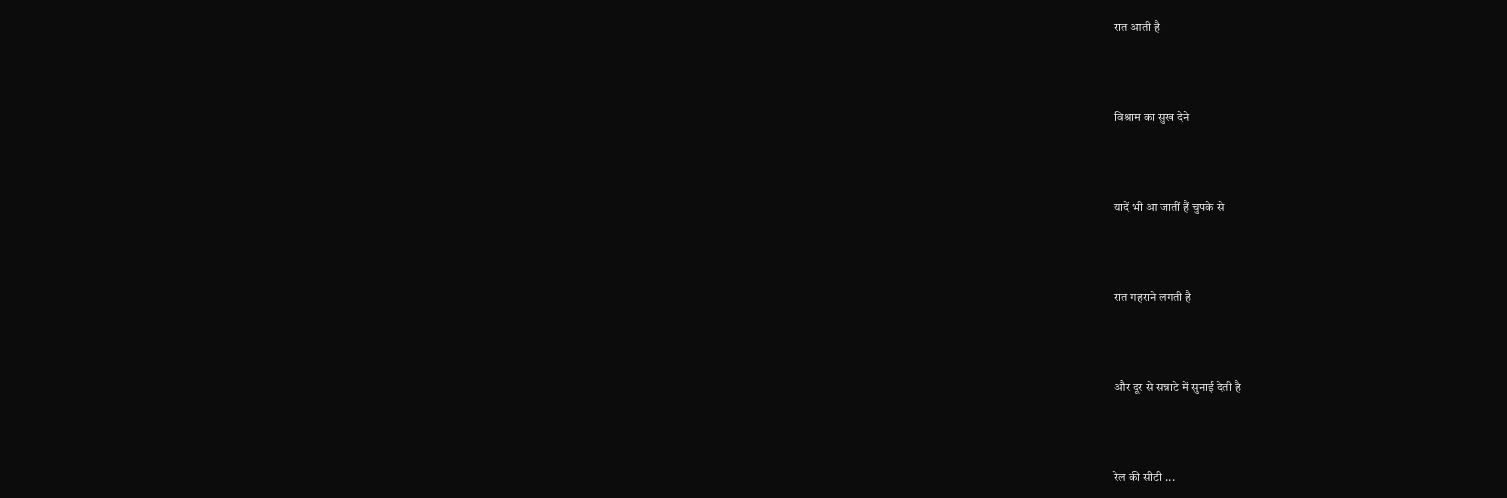रात आती है



विश्राम का सुख देने



यादें भी आ जातीं हैं चुपके से



रात गहराने लगती है



और दूर से सन्नाटे में सुनाई देती है



रेल की सीटी ...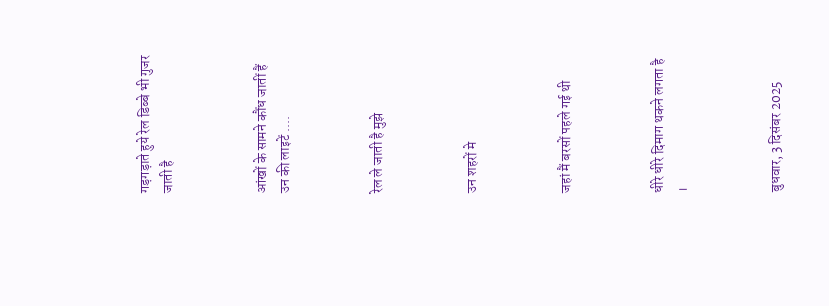गड़गड़ाते हुये रेल डिब्बे भी गुजर जाती है



आंखों के सामने कौंध जातीं हैं उन की लाइटें ....



रेल ले जाती है मुझे



उन शहरों मे



जहां मैं बरसों पहले गई थी



धीरे धीरे दिमाग थकने लगता है ।



बुधवार, 3 दिसंबर 2025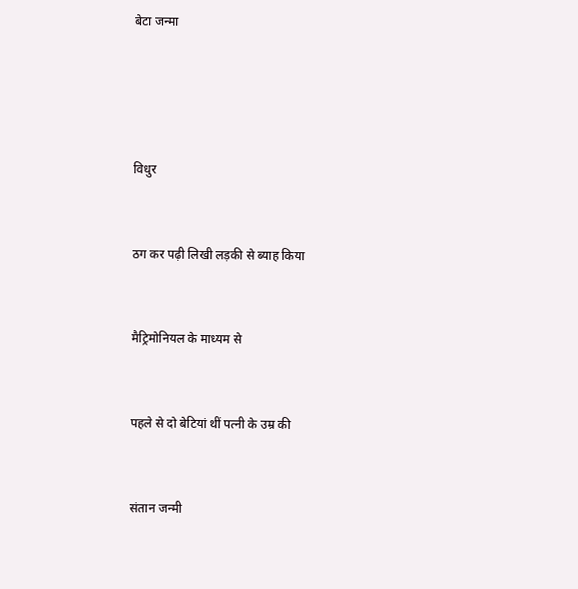बेटा जन्मा






विधुर



ठग कर पढ़ी लिखी लड़की से ब्याह किया



मैट्रिमोनियल के माध्यम से



पहले से दो बेटियां थीं पत्नी के उम्र की



संतान जन्मी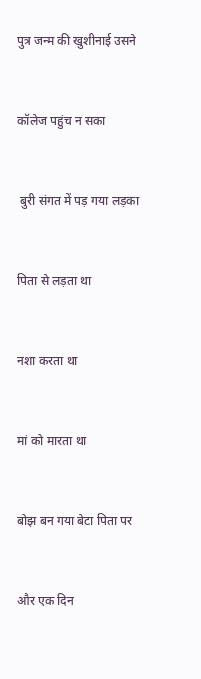पुत्र जन्म की खुशीनाई उसने



कॉलेज पहुंच न सका



 बुरी संगत में पड़ गया लड़का



पिता से लड़ता था



नशा करता था



मां को मारता था



बोझ बन गया बेटा पिता पर



और एक दिन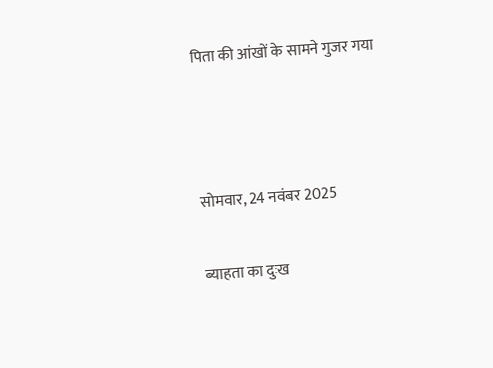पिता की आंखों के सामने गुजर गया



सोमवार, 24 नवंबर 2025

ब्याहता का दुःख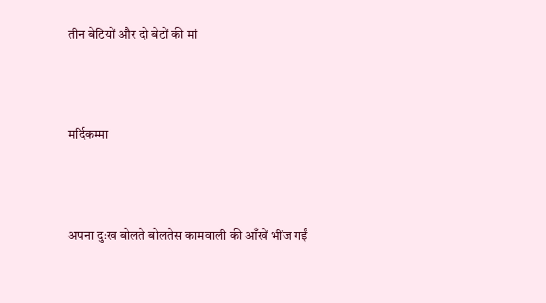तीन बेटियों और दो बेटों की मां



मर्दिकम्मा



अपना दुःख बोलते बोलतेस कामवाली की आँखें भींज गईं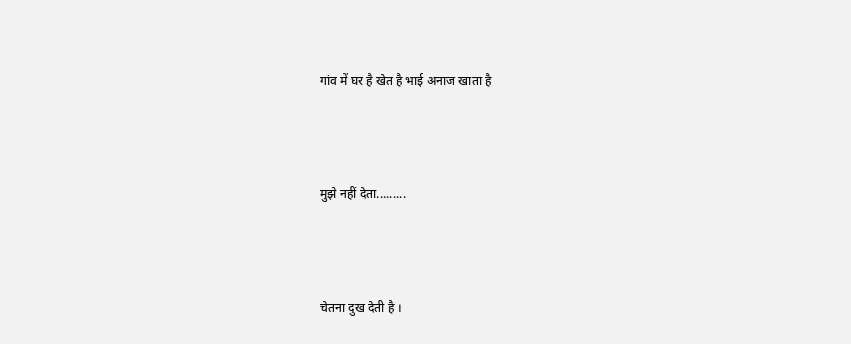गांव में घर है खेत है भाई अनाज खाता है



मुझे नहीं देता.........



चेतना दुख देती है ।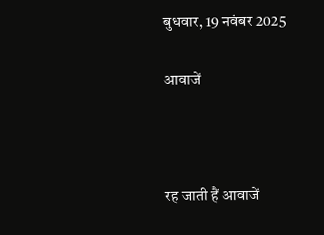बुधवार, 19 नवंबर 2025

आवाजें



रह जाती हैं आवाजें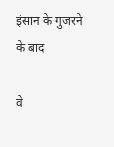इंसान के गुजरने के बाद

वे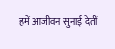हमें आजीवन सुनाई देतीं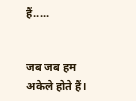हैं.....


जब जब हम अकेले होते हैं।